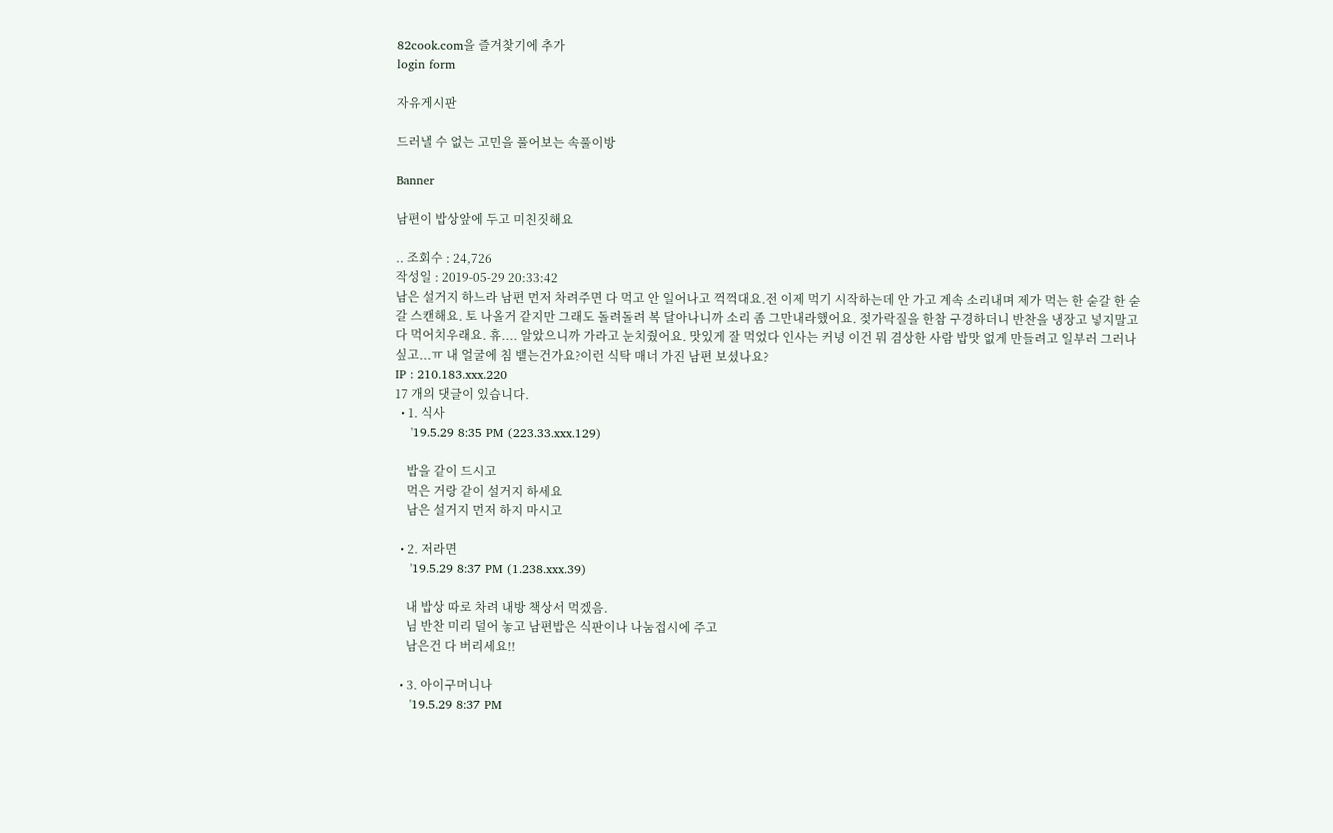82cook.com을 즐겨찾기에 추가
login form

자유게시판

드러낼 수 없는 고민을 풀어보는 속풀이방

Banner

남편이 밥상앞에 두고 미친짓해요

.. 조회수 : 24,726
작성일 : 2019-05-29 20:33:42
남은 설거지 하느라 남편 먼저 차려주면 다 먹고 안 일어나고 꺽꺽대요.전 이제 먹기 시작하는데 안 가고 계속 소리내며 제가 먹는 한 숟갈 한 숟갈 스캔해요. 토 나올거 같지만 그래도 돌려돌려 복 달아나니까 소리 좀 그만내라했어요. 젖가락질을 한참 구경하더니 반찬을 냉장고 넣지말고 다 먹어치우래요. 휴.... 알았으니까 가라고 눈치줬어요. 맛있게 잘 먹었다 인사는 커녕 이건 뭐 겸상한 사람 밥맛 없게 만들려고 일부러 그러나 싶고...ㅠ 내 얼굴에 침 뱉는건가요?이런 식탁 매너 가진 남편 보셨나요?
IP : 210.183.xxx.220
17 개의 댓글이 있습니다.
  • 1. 식사
    '19.5.29 8:35 PM (223.33.xxx.129)

    밥을 같이 드시고
    먹은 거랑 같이 설거지 하세요
    남은 설거지 먼저 하지 마시고

  • 2. 저라면
    '19.5.29 8:37 PM (1.238.xxx.39)

    내 밥상 따로 차려 내방 책상서 먹겠음.
    님 반찬 미리 덜어 놓고 남편밥은 식판이나 나눔접시에 주고
    남은건 다 버리세요!!

  • 3. 아이구머니나
    '19.5.29 8:37 PM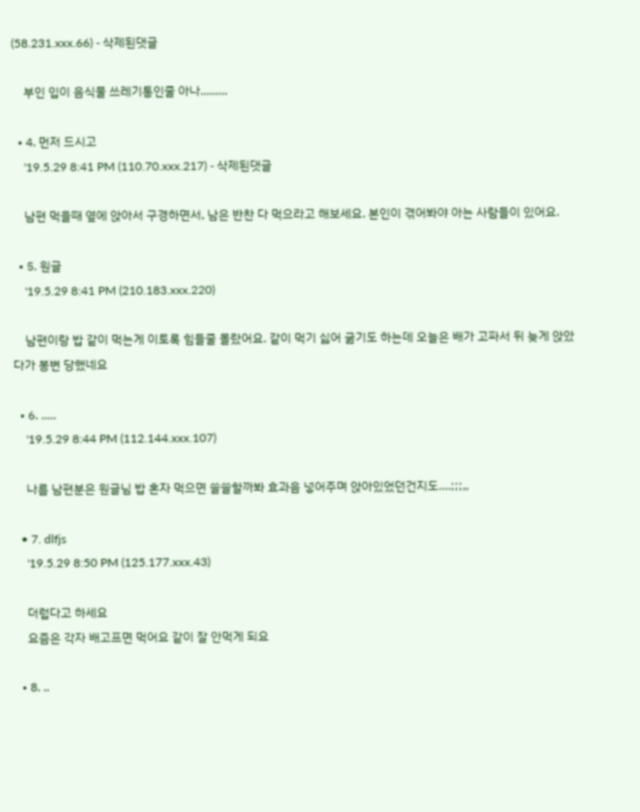(58.231.xxx.66) - 삭제된댓글

    부인 입이 음식물 쓰레기통인줄 아나.........

  • 4. 먼저 드시고
    '19.5.29 8:41 PM (110.70.xxx.217) - 삭제된댓글

    남편 먹을때 옆에 앉아서 구경하면서, 남은 반찬 다 먹으라고 해보세요. 본인이 겪어봐야 아는 사람들이 있어요.

  • 5. 원글
    '19.5.29 8:41 PM (210.183.xxx.220)

    남편이랑 밥 같이 먹는게 이토록 힘들줄 몰랐어요. 같이 먹기 싫어 굶기도 하는데 오늘은 배가 고파서 뒤 늦게 앉았다가 봉변 당했네요

  • 6. .....
    '19.5.29 8:44 PM (112.144.xxx.107)

    나름 남편분은 원글님 밥 혼자 먹으면 쓸쓸할까봐 효과음 넣어주며 앉아있었던건지도....;;;,,

  • 7. dlfjs
    '19.5.29 8:50 PM (125.177.xxx.43)

    더럽다고 하세요
    요즘은 각자 배고프면 먹어요 같이 잘 안먹게 되요

  • 8. ..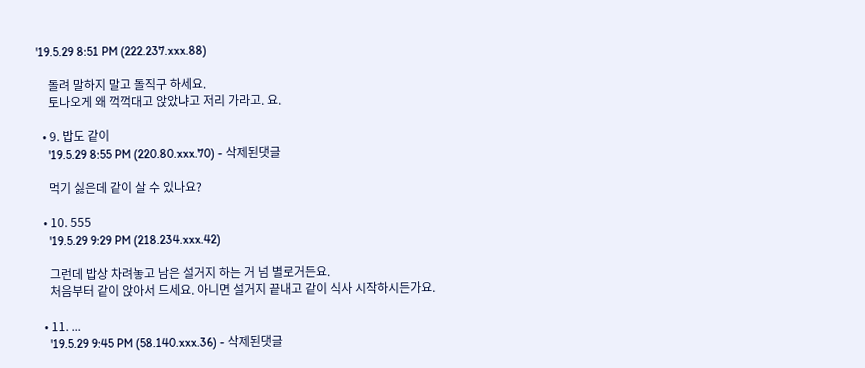'19.5.29 8:51 PM (222.237.xxx.88)

    돌려 말하지 말고 돌직구 하세요.
    토나오게 왜 꺽꺽대고 앉았냐고 저리 가라고. 요.

  • 9. 밥도 같이
    '19.5.29 8:55 PM (220.80.xxx.70) - 삭제된댓글

    먹기 싫은데 같이 살 수 있나요?

  • 10. 555
    '19.5.29 9:29 PM (218.234.xxx.42)

    그런데 밥상 차려놓고 남은 설거지 하는 거 넘 별로거든요.
    처음부터 같이 앉아서 드세요. 아니면 설거지 끝내고 같이 식사 시작하시든가요.

  • 11. ...
    '19.5.29 9:45 PM (58.140.xxx.36) - 삭제된댓글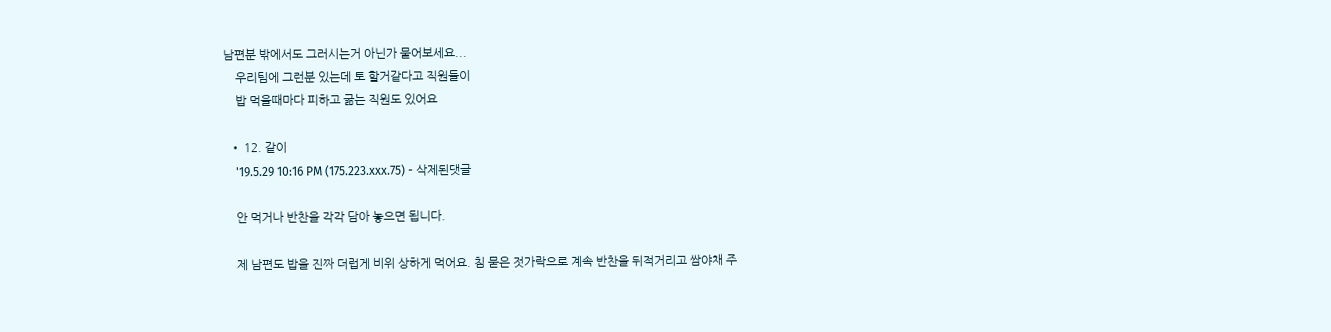남편분 밖에서도 그러시는거 아닌가 물어보세요...
    우리팀에 그런분 있는데 토 할거같다고 직원들이
    밥 먹을때마다 피하고 굶는 직원도 있어요

  • 12. 같이
    '19.5.29 10:16 PM (175.223.xxx.75) - 삭제된댓글

    안 먹거나 반찬을 각각 담아 놓으면 됩니다.

    제 남편도 밥을 진짜 더럽게 비위 상하게 먹어요. 침 묻은 젓가락으로 계속 반찬을 뒤적거리고 쌈야채 주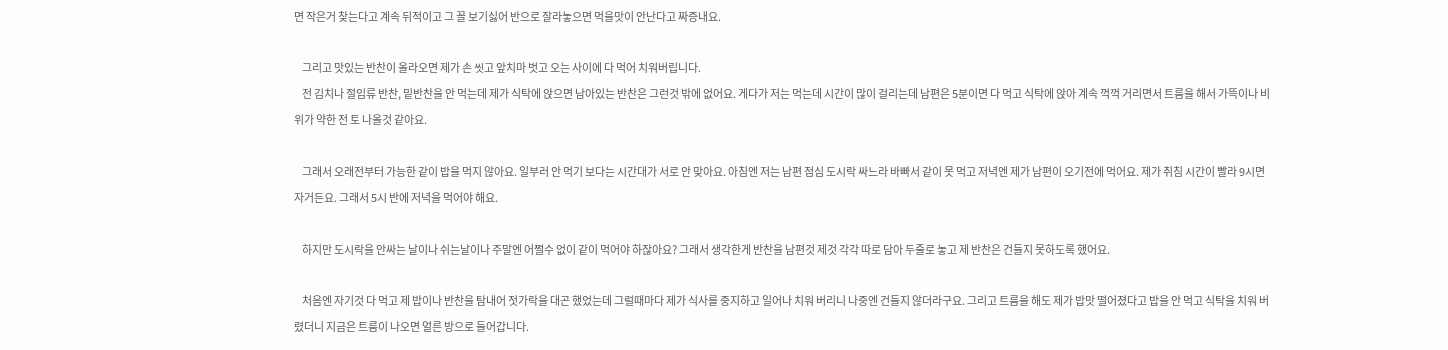면 작은거 찾는다고 계속 뒤적이고 그 꼴 보기싫어 반으로 잘라놓으면 먹을맛이 안난다고 짜증내요.

    그리고 맛있는 반찬이 올라오면 제가 손 씻고 앞치마 벗고 오는 사이에 다 먹어 치워버립니다.
    전 김치나 절임류 반찬, 밑반찬을 안 먹는데 제가 식탁에 앉으면 남아있는 반찬은 그런것 밖에 없어요. 게다가 저는 먹는데 시간이 많이 걸리는데 남편은 5분이면 다 먹고 식탁에 앉아 계속 꺽꺽 거리면서 트름을 해서 가뜩이나 비위가 약한 전 토 나올것 같아요.

    그래서 오래전부터 가능한 같이 밥을 먹지 않아요. 일부러 안 먹기 보다는 시간대가 서로 안 맞아요. 아침엔 저는 남편 점심 도시락 싸느라 바빠서 같이 못 먹고 저녁엔 제가 남편이 오기전에 먹어요. 제가 취침 시간이 빨라 9시면 자거든요. 그래서 5시 반에 저녁을 먹어야 해요.

    하지만 도시락을 안싸는 날이나 쉬는날이나 주말엔 어쩔수 없이 같이 먹어야 하잖아요? 그래서 생각한게 반찬을 남편것 제것 각각 따로 담아 두줄로 놓고 제 반찬은 건들지 못하도록 했어요.

    처음엔 자기것 다 먹고 제 밥이나 반찬을 탐내어 젓가락을 대곤 했었는데 그럴때마다 제가 식사를 중지하고 일어나 치워 버리니 나중엔 건들지 않더라구요. 그리고 트름을 해도 제가 밥맛 떨어졌다고 밥을 안 먹고 식탁을 치워 버렸더니 지금은 트름이 나오면 얼른 방으로 들어갑니다.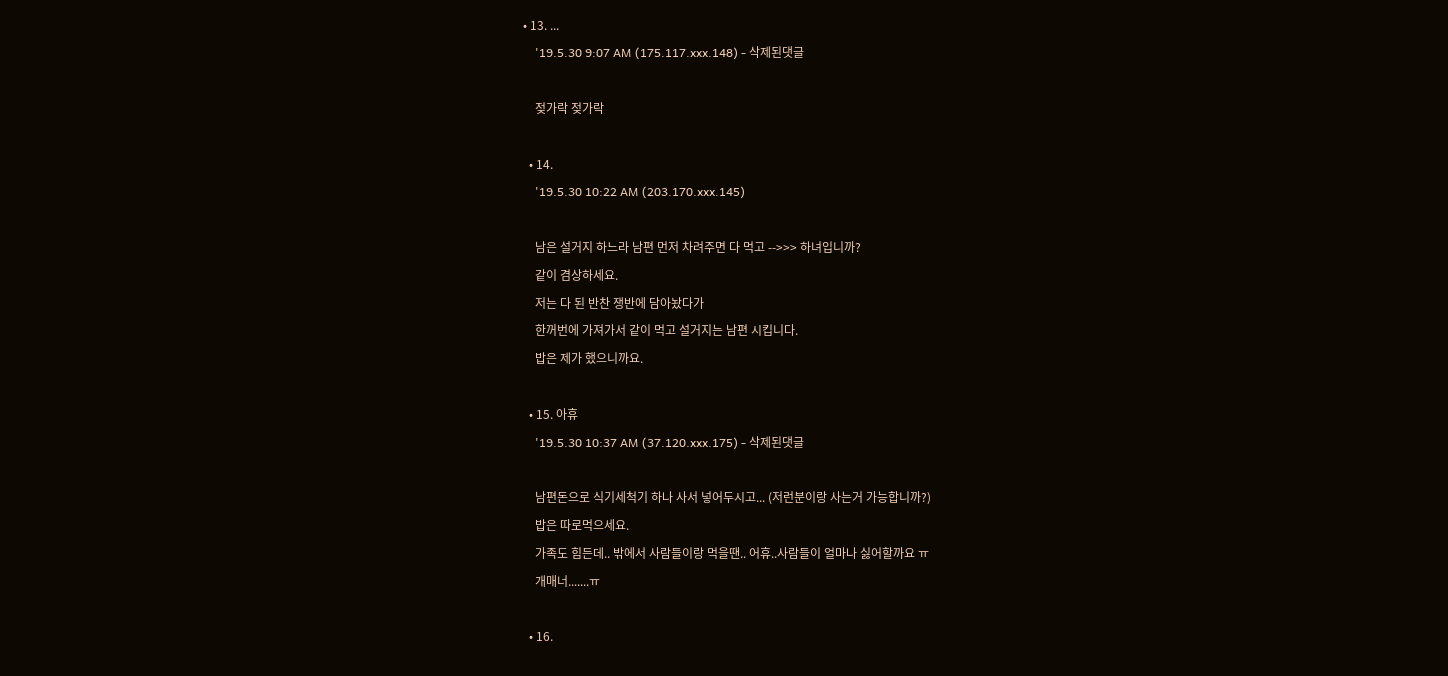• 13. ...
    '19.5.30 9:07 AM (175.117.xxx.148) - 삭제된댓글

    젖가락 젖가락

  • 14.
    '19.5.30 10:22 AM (203.170.xxx.145)

    남은 설거지 하느라 남편 먼저 차려주면 다 먹고 -->>> 하녀입니까?
    같이 겸상하세요.
    저는 다 된 반찬 쟁반에 담아놨다가
    한꺼번에 가져가서 같이 먹고 설거지는 남편 시킵니다.
    밥은 제가 했으니까요.

  • 15. 아휴
    '19.5.30 10:37 AM (37.120.xxx.175) - 삭제된댓글

    남편돈으로 식기세척기 하나 사서 넣어두시고... (저런분이랑 사는거 가능합니까?)
    밥은 따로먹으세요.
    가족도 힘든데.. 밖에서 사람들이랑 먹을땐.. 어휴..사람들이 얼마나 싫어할까요 ㅠ
    개매너.......ㅠ

  • 16.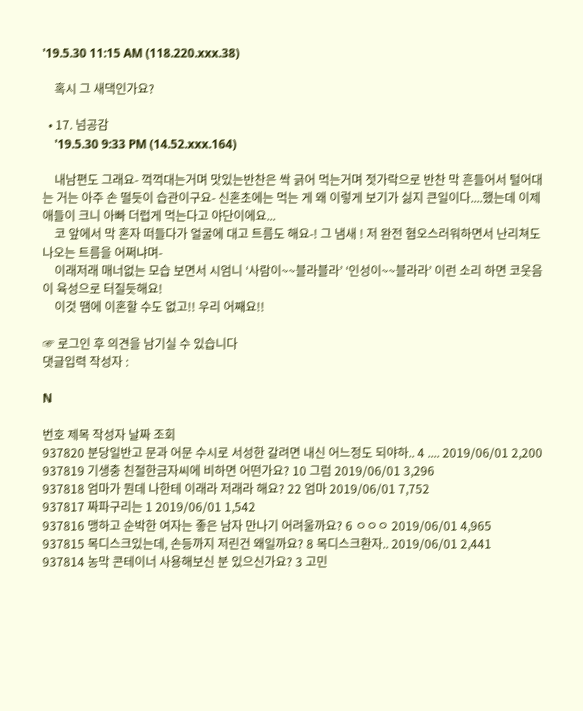'19.5.30 11:15 AM (118.220.xxx.38)

    혹시 그 새댁인가요?

  • 17. 넘공감
    '19.5.30 9:33 PM (14.52.xxx.164)

    내남편도 그래요- 꺽꺽대는거며 맛있는반찬은 싹 긁어 먹는거며 젓가락으로 반찬 막 흔들어서 털어대는 거는 아주 손 떨듯이 습관이구요- 신혼초에는 먹는 게 왜 이렇게 보기가 싫지 큰일이다....했는데 이제 애들이 크니 아빠 더럽게 먹는다고 야단이에요...
    코 앞에서 막 혼자 떠들다가 얼굴에 대고 트름도 해요-! 그 냄새 ! 저 완전 혐오스러워하면서 난리쳐도 나오는 트름을 어쩌냐며-
    이래저래 매너없는 모습 보면서 시엄니 ‘사람이~~블라블라’ ‘인성이~~블라라’ 이런 소리 하면 코웃음이 육성으로 터질듯해요!
    이것 땜에 이혼할 수도 없고!! 우리 어째요!!

☞ 로그인 후 의견을 남기실 수 있습니다
댓글입력 작성자 :

N

번호 제목 작성자 날짜 조회
937820 분당일반고 문과 어문 수시로 서성한 갈려면 내신 어느정도 되야하.. 4 .... 2019/06/01 2,200
937819 기생충 친절한금자씨에 비하면 어떤가요? 10 그럼 2019/06/01 3,296
937818 엄마가 뭔데 나한테 이래라 저래라 해요? 22 엄마 2019/06/01 7,752
937817 짜파구리는 1 2019/06/01 1,542
937816 맹하고 순박한 여자는 좋은 남자 만나기 어려울까요? 6 ㅇㅇㅇ 2019/06/01 4,965
937815 목디스크있는데, 손등까지 저린건 왜일까요? 8 목디스크환자.. 2019/06/01 2,441
937814 농막 콘테이너 사용해보신 분 있으신가요? 3 고민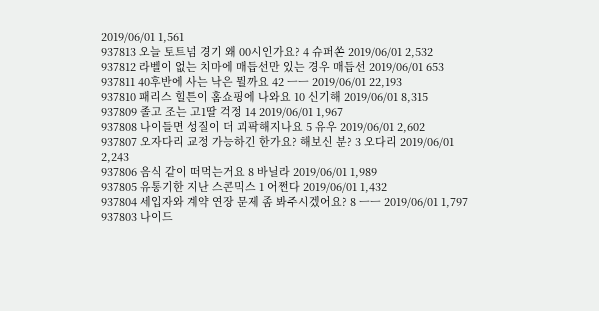2019/06/01 1,561
937813 오늘 토트넘 경기 왜 00시인가요? 4 슈퍼쏜 2019/06/01 2,532
937812 라벨이 없는 치마에 매듭선만 있는 경우 매듭선 2019/06/01 653
937811 40후반에 사는 낙은 뭘까요 42 ㅡㅡ 2019/06/01 22,193
937810 패리스 힐튼이 홈쇼핑에 나와요 10 신기해 2019/06/01 8,315
937809 졸고 조는 고1딸 걱정 14 2019/06/01 1,967
937808 나이들면 성질이 더 괴팍해지나요 5 유우 2019/06/01 2,602
937807 오자다리 교정 가능하긴 한가요? 해보신 분? 3 오다리 2019/06/01 2,243
937806 음식 같이 떠먹는거요 8 바닐라 2019/06/01 1,989
937805 유통기한 지난 스콘믹스 1 어쩐다 2019/06/01 1,432
937804 세입자와 계약 연장 문제 좀 봐주시겠어요? 8 ㅡㅡ 2019/06/01 1,797
937803 나이드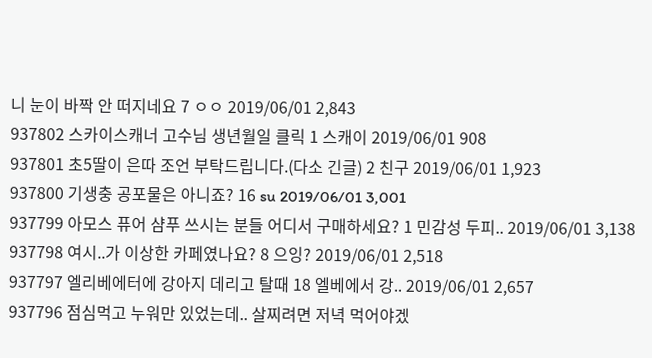니 눈이 바짝 안 떠지네요 7 ㅇㅇ 2019/06/01 2,843
937802 스카이스캐너 고수님 생년월일 클릭 1 스캐이 2019/06/01 908
937801 초5딸이 은따 조언 부탁드립니다.(다소 긴글) 2 친구 2019/06/01 1,923
937800 기생충 공포물은 아니죠? 16 su 2019/06/01 3,001
937799 아모스 퓨어 샴푸 쓰시는 분들 어디서 구매하세요? 1 민감성 두피.. 2019/06/01 3,138
937798 여시..가 이상한 카페였나요? 8 으잉? 2019/06/01 2,518
937797 엘리베에터에 강아지 데리고 탈때 18 엘베에서 강.. 2019/06/01 2,657
937796 점심먹고 누워만 있었는데.. 살찌려면 저녁 먹어야겠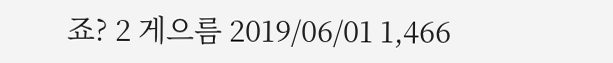죠? 2 게으름 2019/06/01 1,466